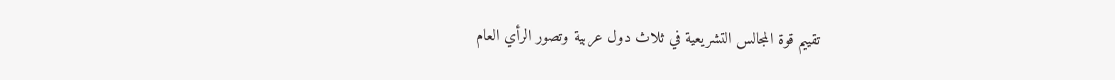تقييم قوة المجالس التشريعية في ثلاث دول عربية وتصور الرأي العام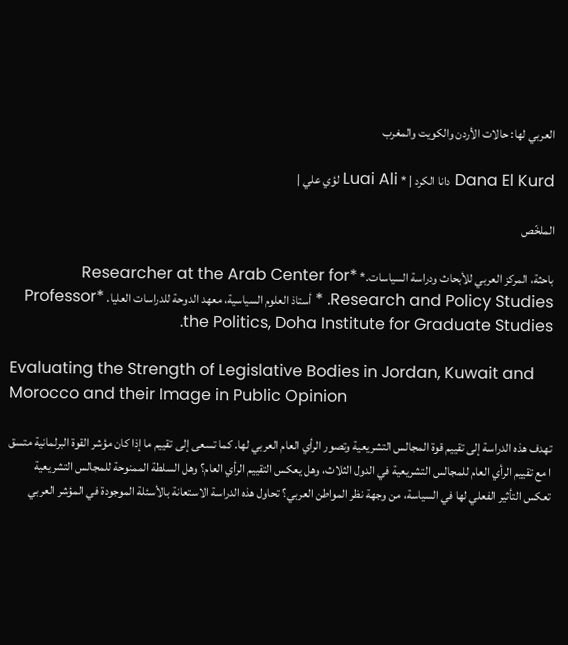العربي لها: حالات الأردن والكويت والمغرب

Dana El Kurd دانا الكرد | * Luai Ali لؤي علي |

الملخّص

باحثة، المركز العربي للأبحاث ودراسة السياسات.* *Researcher at the Arab Center for Research and Policy Studies. * أستاذ العلوم السياسية، معهد الدوحة للدراسات العليا. *Professor the Politics, Doha Institute for Graduate Studies.

Evaluating the Strength of Legislative Bodies in Jordan, Kuwait and Morocco and their Image in Public Opinion

تهدف هذه الدراسة إلى تقييم قوة المجالس التشريعية وتصور الرأي العام العربي لها. كما تسعى إلى تقييم ما إذا كان مؤشر القوة البرلمانية متسق ا مع تقييم الرأي العام للمجالس التشريعية في الدول الثلاث، وهل يعكس التقييم الرأي العام؟ وهل السلطة الممنوحة للمجالس التشريعية تعكس التأثير الفعلي لها في السياسة، من وجهة نظر المواطن العربي؟ تحاول هذه الدراسة الاستعانة بالأسئلة الموجودة في المؤشر العربي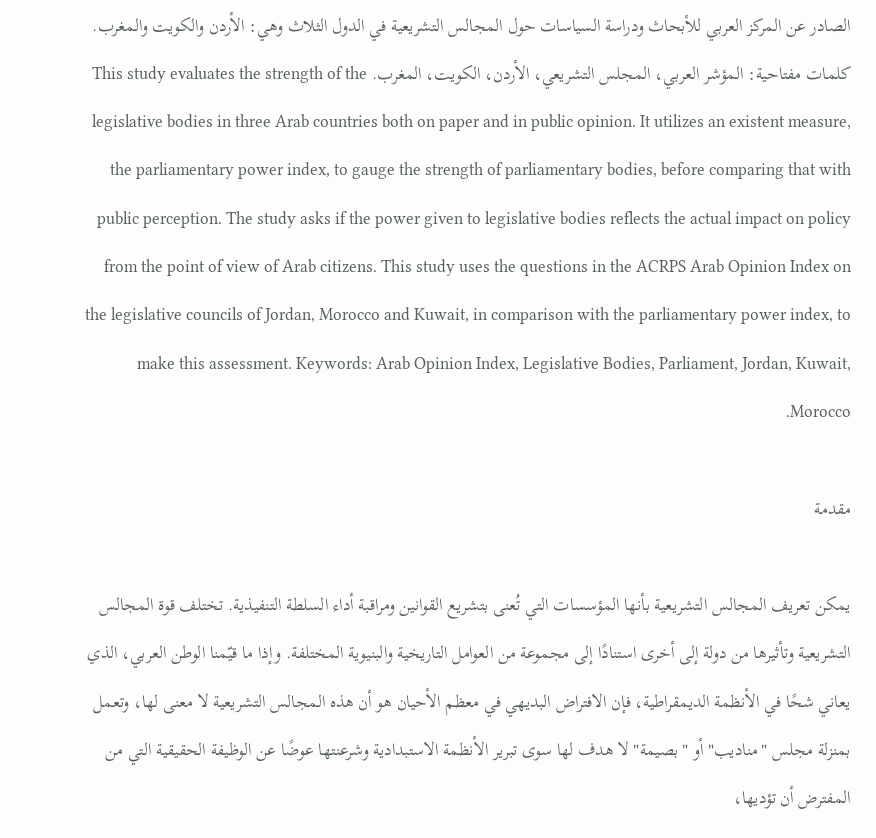الصادر عن المركز العربي للأبحاث ودراسة السياسات حول المجالس التشريعية في الدول الثلاث وهي: الأردن والكويت والمغرب. كلمات مفتاحية: المؤشر العربي، المجلس التشريعي، الأردن، الكويت، المغرب. This study evaluates the strength of the legislative bodies in three Arab countries both on paper and in public opinion. It utilizes an existent measure, the parliamentary power index, to gauge the strength of parliamentary bodies, before comparing that with public perception. The study asks if the power given to legislative bodies reflects the actual impact on policy from the point of view of Arab citizens. This study uses the questions in the ACRPS Arab Opinion Index on the legislative councils of Jordan, Morocco and Kuwait, in comparison with the parliamentary power index, to make this assessment. Keywords: Arab Opinion Index, Legislative Bodies, Parliament, Jordan, Kuwait, Morocco.

مقدمة

يمكن تعريف المجالس التشريعية بأنها المؤسسات التي تُعنى بتشريع القوانين ومراقبة أداء السلطة التنفيذية. تختلف قوة المجالس التشريعية وتأثيرها من دولة إلى أخرى استنادًا إلى مجموعة من العوامل التاريخية والبنيوية المختلفة. وإذا ما قيّمنا الوطن العربي، الذي يعاني شحًا في الأنظمة الديمقراطية، فإن الافتراض البديهي في معظم الأحيان هو أن هذه المجالس التشريعية لا معنى لها، وتعمل بمنزلة مجلس "مناديب" أو "بصيمة" لا هدف لها سوى تبرير الأنظمة الاستبدادية وشرعنتها عوضًا عن الوظيفة الحقيقية التي من المفترض أن تؤديها،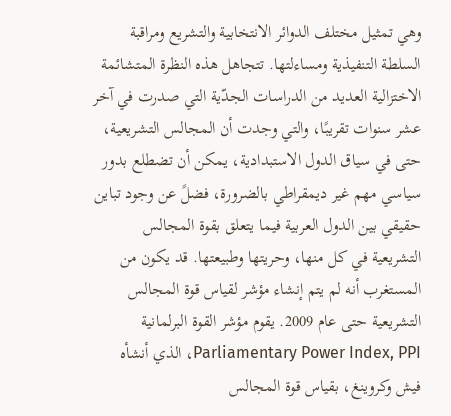وهي تمثيل مختلف الدوائر الانتخابية والتشريع ومراقبة السلطة التنفيذية ومساءلتها. تتجاهل هذه النظرة المتشائمة الاختزالية العديد من الدراسات الجدّية التي صدرت في آخر عشر سنوات تقريبًا، والتي وجدت أن المجالس التشريعية، حتى في سياق الدول الاستبدادية، يمكن أن تضطلع بدور سياسي مهم غير ديمقراطي بالضرورة، فضلً عن وجود تباين حقيقي بين الدول العربية فيما يتعلق بقوة المجالس التشريعية في كل منها، وحريتها وطبيعتها. قد يكون من المستغرب أنه لم يتم إنشاء مؤشر لقياس قوة المجالس التشريعية حتى عام 2009. يقوم مؤشر القوة البرلمانية Parliamentary Power Index, PPI، الذي أنشأه فيش وكروينغ، بقياس قوة المجالس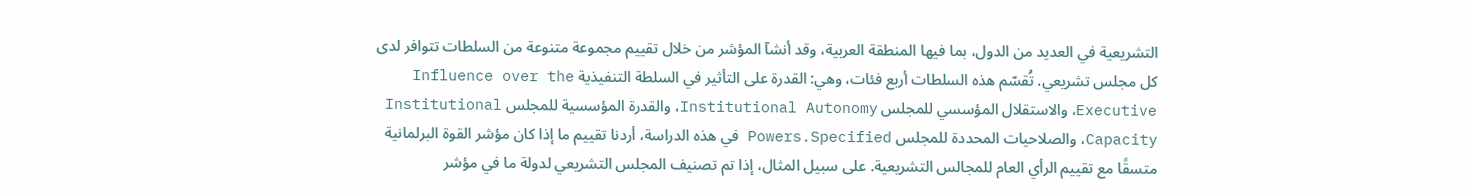التشريعية في العديد من الدول، بما فيها المنطقة العربية، وقد أنشآ المؤشر من خلال تقييم مجموعة متنوعة من السلطات تتوافر لدى كل مجلس تشريعي. تُقسّم هذه السلطات أربع فئات، وهي: القدرة على التأثير في السلطة التنفيذية Influence over the Executive، والاستقلال المؤسسي للمجلس Institutional Autonomy، والقدرة المؤسسية للمجلس Institutional Capacity، والصلاحيات المحددة للمجلس Powers.Specified في هذه الدراسة، أردنا تقييم ما إذا كان مؤشر القوة البرلمانية متسقًا مع تقييم الرأي العام للمجالس التشريعية. على سبيل المثال، إذا تم تصنيف المجلس التشريعي لدولة ما في مؤشر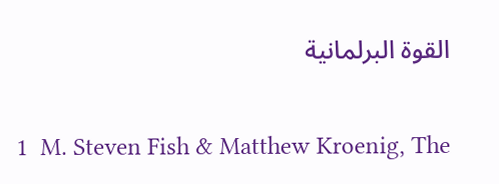القوة البرلمانية

1  M. Steven Fish & Matthew Kroenig, The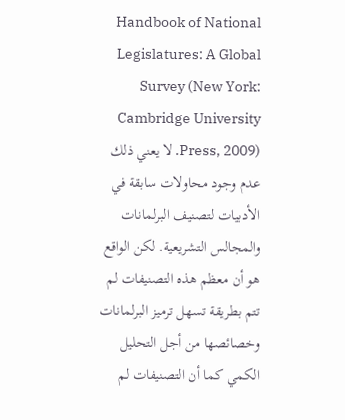Handbook of National Legislatures: A Global Survey (New York: Cambridge University Press, 2009). لا يعني ذلك عدم وجود محاولات سابقة في الأدبيات لتصنيف البرلمانات والمجالس التشريعية. لكن الواقع هو أن معظم هذه التصنيفات لم تتم بطريقة تسهل ترميز البرلمانات وخصائصها من أجل التحليل الكمي كما أن التصنيفات لم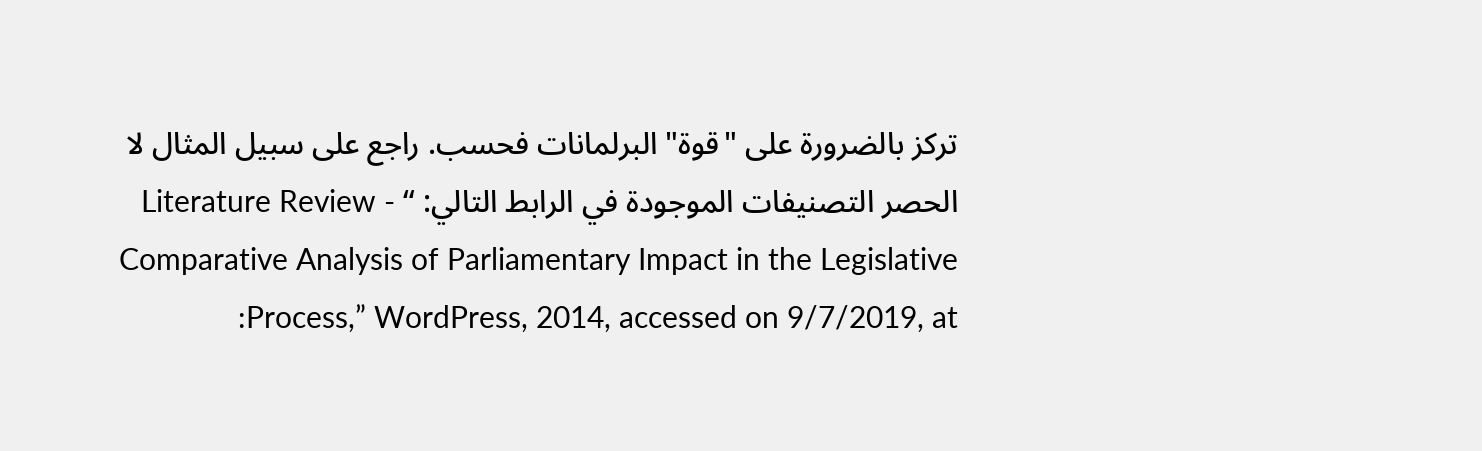تركز بالضرورة على "قوة" البرلمانات فحسب. راجع على سبيل المثال لا الحصر التصنيفات الموجودة في الرابط التالي: “ Literature Review - Comparative Analysis of Parliamentary Impact in the Legislative Process,” WordPress, 2014, accessed on 9/7/2019, at: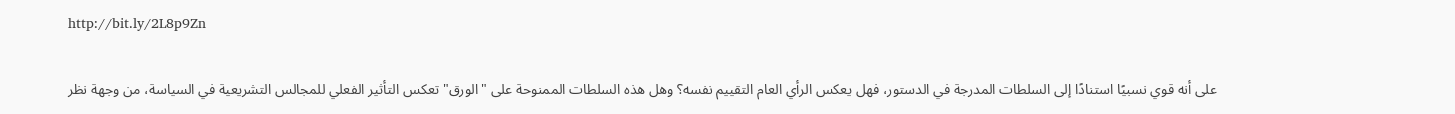http://bit.ly/2L8p9Zn

على أنه قوي نسبيًا استنادًا إلى السلطات المدرجة في الدستور، فهل يعكس الرأي العام التقييم نفسه؟ وهل هذه السلطات الممنوحة على "الورق" تعكس التأثير الفعلي للمجالس التشريعية في السياسة، من وجهة نظر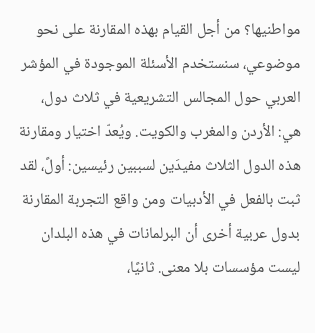مواطنيها؟ من أجل القيام بهذه المقارنة على نحو موضوعي، سنستخدم الأسئلة الموجودة في المؤشر العربي حول المجالس التشريعية في ثلاث دول، هي: الأردن والمغرب والكويت. ويُعدّ اختيار ومقارنة هذه الدول الثلاث مفيدَين لسببين رئيسين: أولً، لقد ثبت بالفعل في الأدبيات ومن واقع التجربة المقارنة بدول عربية أخرى أن البرلمانات في هذه البلدان ليست مؤسسات بلا معنى. ثانيًا،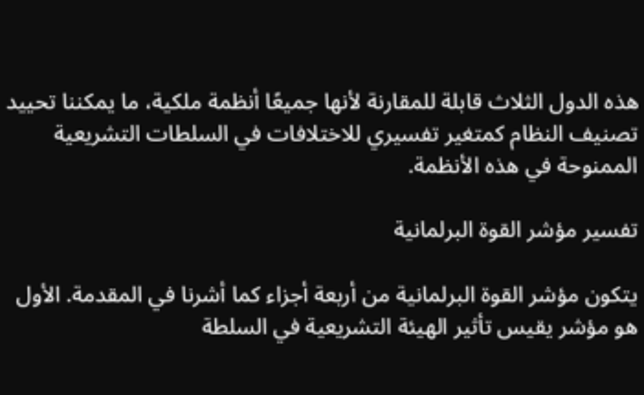هذه الدول الثلاث قابلة للمقارنة لأنها جميعًا أنظمة ملكية، ما يمكننا تحييد تصنيف النظام كمتغير تفسيري للاختلافات في السلطات التشريعية الممنوحة في هذه الأنظمة.

تفسير مؤشر القوة البرلمانية

يتكون مؤشر القوة البرلمانية من أربعة أجزاء كما أشرنا في المقدمة. الأول هو مؤشر يقيس تأثير الهيئة التشريعية في السلطة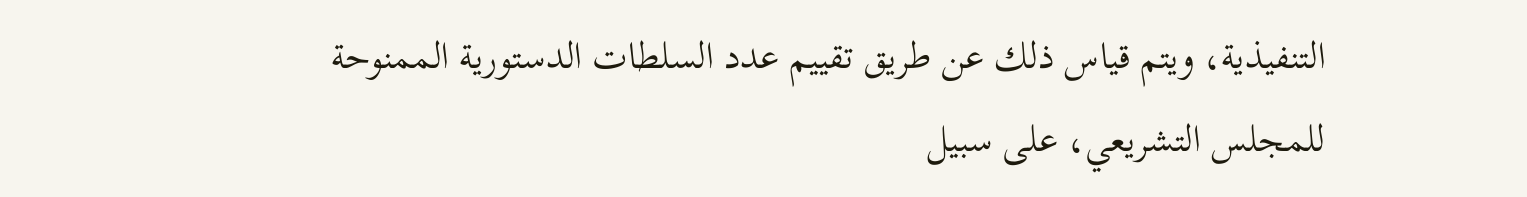التنفيذية، ويتم قياس ذلك عن طريق تقييم عدد السلطات الدستورية الممنوحة للمجلس التشريعي، على سبيل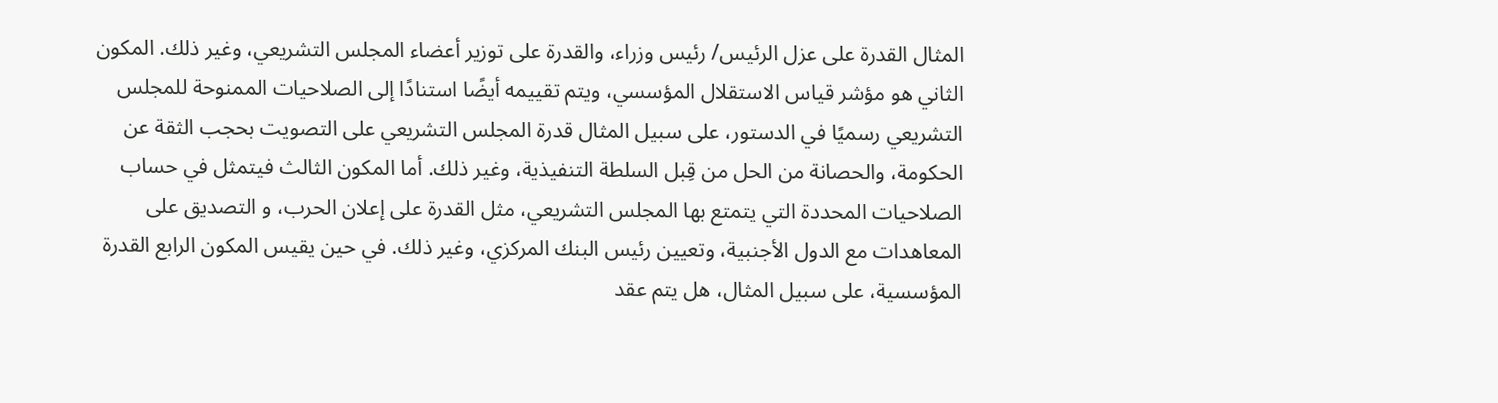المثال القدرة على عزل الرئيس/ رئيس وزراء، والقدرة على توزير أعضاء المجلس التشريعي، وغير ذلك. المكون الثاني هو مؤشر قياس الاستقلال المؤسسي، ويتم تقييمه أيضًا استنادًا إلى الصلاحيات الممنوحة للمجلس التشريعي رسميًا في الدستور، على سبيل المثال قدرة المجلس التشريعي على التصويت بحجب الثقة عن الحكومة، والحصانة من الحل من قِبل السلطة التنفيذية، وغير ذلك. أما المكون الثالث فيتمثل في حساب الصلاحيات المحددة التي يتمتع بها المجلس التشريعي، مثل القدرة على إعلان الحرب، و التصديق على المعاهدات مع الدول الأجنبية، وتعيين رئيس البنك المركزي، وغير ذلك. في حين يقيس المكون الرابع القدرة المؤسسية، على سبيل المثال، هل يتم عقد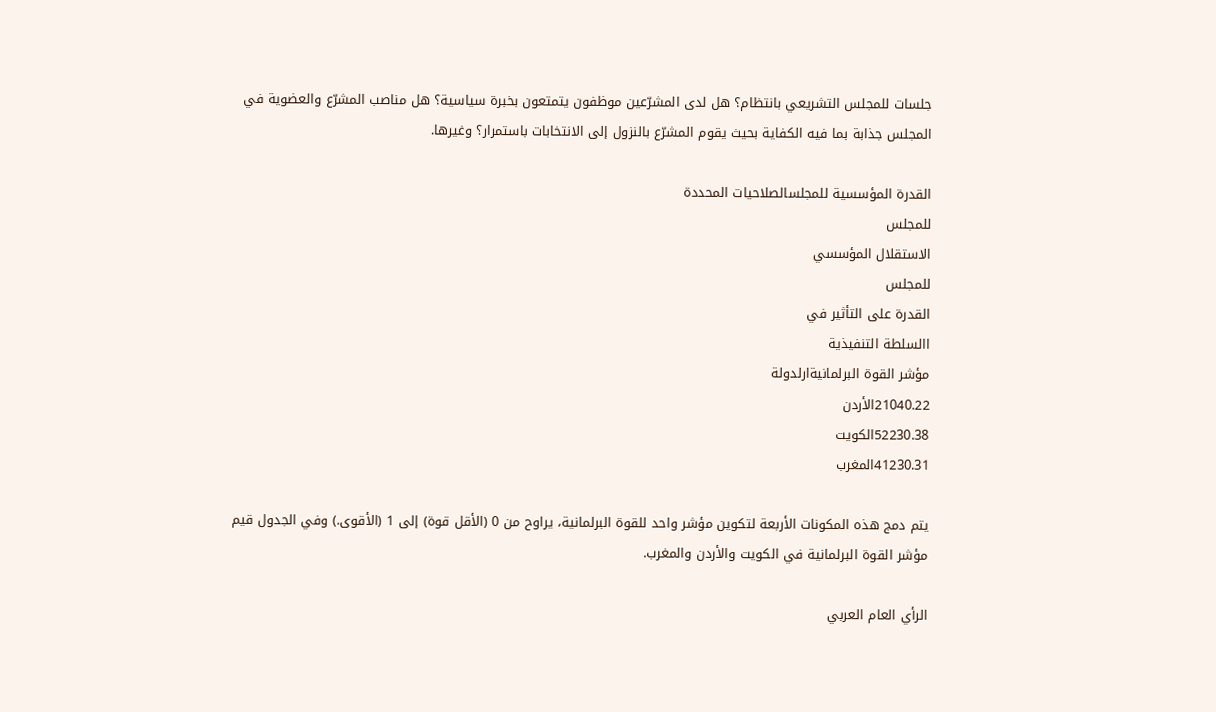جلسات للمجلس التشريعي بانتظام؟ هل لدى المشرّعين موظفون يتمتعون بخبرة سياسية؟ هل مناصب المشرّع والعضوية في المجلس جذابة بما فيه الكفاية بحيث يقوم المشرّع بالنزول إلى الانتخابات باستمرار؟ وغيرها.

القدرة المؤسسية للمجلسالصلاحيات المحددة
للمجلس
الاستقلال المؤسسي
للمجلس
القدرة على التأثير في
االسلطة التنفيذية
مؤشر القوة البرلمانيةارلدولة
21040.22الأردن
52230.38الكويت
41230.31المغرب

يتم دمج هذه المكونات الأربعة لتكوين مؤشر واحد للقوة البرلمانية، يراوح من 0 (الأقل قوة) إلى 1 (الأقوى.) وفي الجدول قيم مؤشر القوة البرلمانية في الكويت والأردن والمغرب.

الرأي العام العربي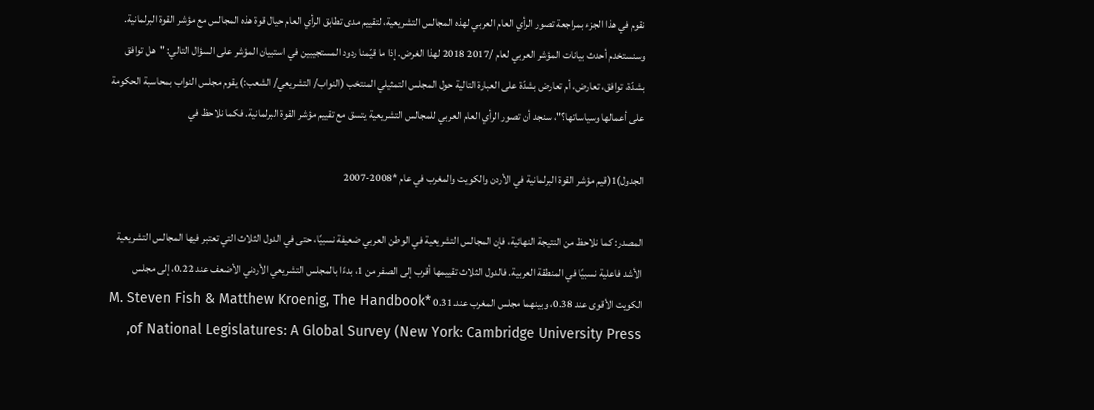نقوم في هذا الجزء بمراجعة تصور الرأي العام العربي لهذه المجالس التشريعية، لتقييم مدى تطابق الرأي العام حيال قوة هذه المجالس مع مؤشر القوة البرلمانية. وسنستخدم أحدث بيانات المؤشر العربي لعام /2017 2018 لهذا الغرض. إذا ما قيّمنا ردود المستجيبين في استبيان المؤشر على السؤال التالي: "هل توافق بشدّة، توافق، تعارض، أم تعارض بشدّة على العبارة التالية حول المجلس التمثيلي المنتخب (النواب/ التشريعي/ الشعب:) يقوم مجلس النواب بمحاسبة الحكومة على أعمالها وسياساتها؟"، سنجد أن تصور الرأي العام العربي للمجالس التشريعية يتسق مع تقييم مؤشر القوة البرلمانية. فكما نلاحظ في

الجدول)1(قيم مؤشر القوة البرلمانية في الأردن والكويت والمغرب في عام *2008-2007

المصدر: كما نلاحظ من النتيجة النهائية، فإن المجالس التشريعية في الوطن العربي ضعيفة نسبيًا، حتى في الدول الثلاث التي تعتبر فيها المجالس التشريعية الأشد فاعلية نسبيًا في المنطقة العربية. فالدول الثلاث تقييمها أقرب إلى الصفر من 1، بدءًا بالمجلس التشريعي الأردني الأضعف عند 0.22، إلى مجلس الكويت الأقوى عند 0.38، وبينهما مجلس المغرب عند.0.31 *M. Steven Fish & Matthew Kroenig, The Handbook of National Legislatures: A Global Survey (New York: Cambridge University Press,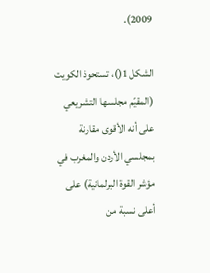2009).

الشكل 1()، تستحوذ الكويت (المقيّم مجلسها التشريعي على أنه الأقوى مقارنة بمجلسي الأردن والمغرب في مؤشر القوة البرلمانية) على أعلى نسبة من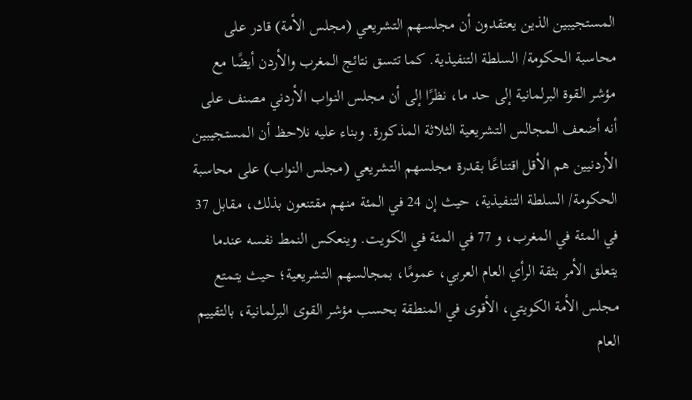المستجيبين الذين يعتقدون أن مجلسهم التشريعي (مجلس الأمة) قادر على محاسبة الحكومة/ السلطة التنفيذية. كما تتسق نتائج المغرب والأردن أيضًا مع مؤشر القوة البرلمانية إلى حد ما، نظرًا إلى أن مجلس النواب الأردني مصنف على أنه أضعف المجالس التشريعية الثلاثة المذكورة. وبناء عليه نلاحظ أن المستجيبين الأردنيين هم الأقل اقتناعًا بقدرة مجلسهم التشريعي (مجلس النواب) على محاسبة الحكومة/ السلطة التنفيذية، حيث إن 24 في المئة منهم مقتنعون بذلك، مقابل 37 في المئة في المغرب، و 77 في المئة في الكويت. وينعكس النمط نفسه عندما يتعلق الأمر بثقة الرأي العام العربي، عمومًا، بمجالسهم التشريعية؛ حيث يتمتع مجلس الأمة الكويتي، الأقوى في المنطقة بحسب مؤشر القوى البرلمانية، بالتقييم العام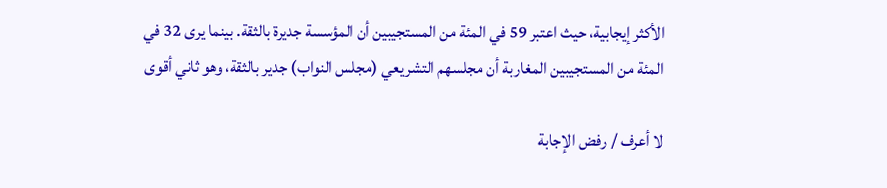الأكثر إيجابية، حيث اعتبر 59 في المئة من المستجيبين أن المؤسسة جديرة بالثقة. بينما يرى 32 في المئة من المستجيبين المغاربة أن مجلسهم التشريعي (مجلس النواب) جدير بالثقة، وهو ثاني أقوى

لا أعرف / رفض الإجابة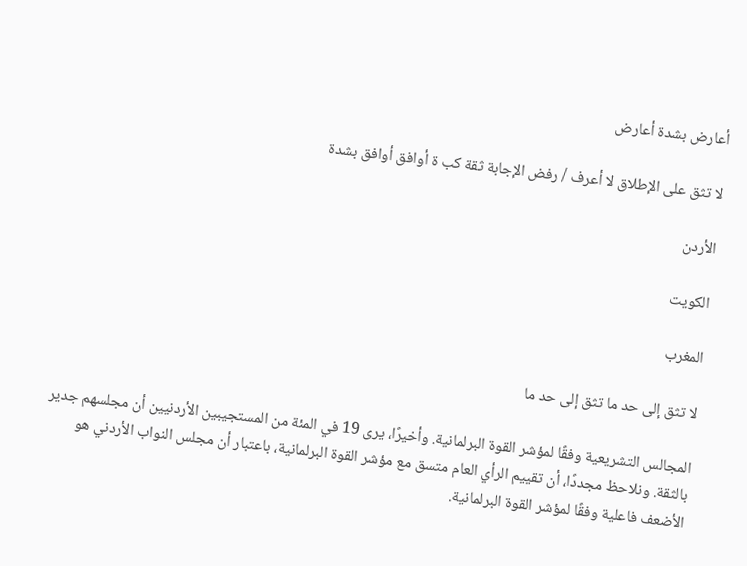أعارض بشدة أعارض

لا تثق على الإطلاق لا أعرف / رفض الإجابة ثقة كب ة أوافق أوافق بشدة

الأردن

الكويت

المغرب

لا تثق إلى حد ما تثق إلى حد ما

المجالس التشريعية وفقًا لمؤشر القوة البرلمانية. وأخيرًا، يرى 19 في المئة من المستجيبين الأردنيين أن مجلسهم جدير بالثقة. ونلاحظ مجددًا، أن تقييم الرأي العام متسق مع مؤشر القوة البرلمانية، باعتبار أن مجلس النواب الأردني هو الأضعف فاعلية وفقًا لمؤشر القوة البرلمانية.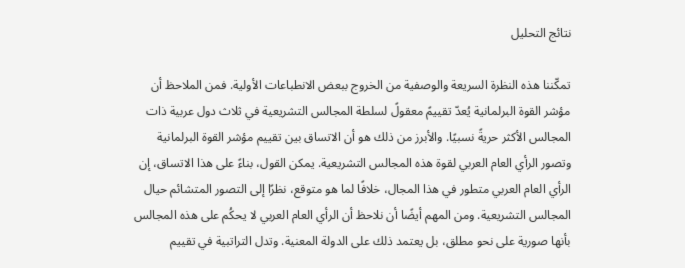نتائج التحليل

تمكّننا هذه النظرة السريعة والوصفية من الخروج ببعض الانطباعات الأولية. فمن الملاحظ أن مؤشر القوة البرلمانية يُعدّ تقييمً معقولً لسلطة المجالس التشريعية في ثلاث دول عربية ذات المجالس الأكثر حريةً نسبيًا. والأبرز من ذلك هو أن الاتساق بين تقييم مؤشر القوة البرلمانية وتصور الرأي العام العربي لقوة هذه المجالس التشريعية. يمكن القول، بناءً على هذا الاتساق، إن الرأي العام العربي متطور في هذا المجال، خلافًا لما هو متوقع، نظرًا إلى التصور المتشائم حيال المجالس التشريعية. ومن المهم أيضًا أن نلاحظ أن الرأي العام العربي لا يحكُم على هذه المجالس بأنها صورية على نحو مطلق، بل يعتمد ذلك على الدولة المعنية. وتدل التراتبية في تقييم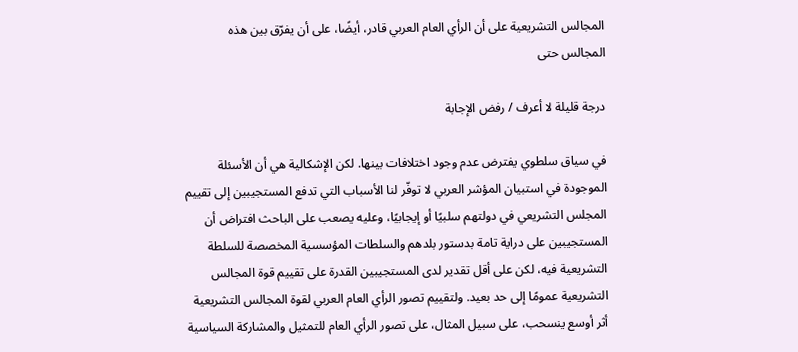المجالس التشريعية على أن الرأي العام العربي قادر، أيضًا، على أن يفرّق بين هذه المجالس حتى

درجة قليلة لا أعرف / رفض الإجابة

في سياق سلطوي يفترض عدم وجود اختلافات بينها. لكن الإشكالية هي أن الأسئلة الموجودة في استبيان المؤشر العربي لا توفّر لنا الأسباب التي تدفع المستجيبين إلى تقييم المجلس التشريعي في دولتهم سلبيًا أو إيجابيًا، وعليه يصعب على الباحث افتراض أن المستجيبين على دراية تامة بدستور بلدهم والسلطات المؤسسية المخصصة للسلطة التشريعية فيه، لكن على أقل تقدير لدى المستجيبين القدرة على تقييم قوة المجالس التشريعية عمومًا إلى حد بعيد. ولتقييم تصور الرأي العام العربي لقوة المجالس التشريعية أثر أوسع ينسحب، على سبيل المثال، على تصور الرأي العام للتمثيل والمشاركة السياسية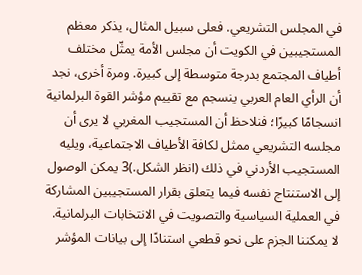في المجلس التشريعي. فعلى سبيل المثال، يذكر معظم المستجيبين في الكويت أن مجلس الأمة يمثّل مختلف أطياف المجتمع بدرجة متوسطة إلى كبيرة. ومرة أخرى، نجد أن الرأي العام العربي ينسجم مع تقييم مؤشر القوة البرلمانية انسجامًا كبيرًا؛ فنلاحظ أن المستجيب المغربي لا يرى أن مجلسه التشريعي ممثل لكافة الأطياف الاجتماعية، ويليه المستجيب الأردني في ذلك (انظر الشكل.)3 يمكن الوصول إلى الاستنتاج نفسه فيما يتعلق بقرار المستجيبين المشاركة في العملية السياسية والتصويت في الانتخابات البرلمانية. لا يمكننا الجزم على نحو قطعي استنادًا إلى بيانات المؤشر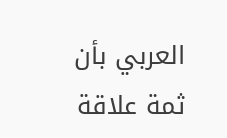العربي بأن ثمة علاقة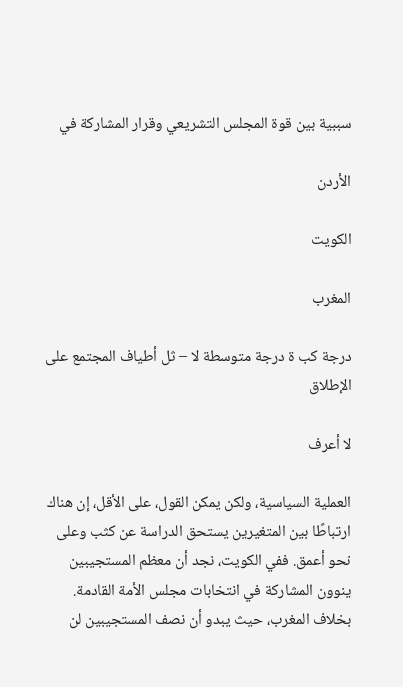سببية بين قوة المجلس التشريعي وقرار المشاركة في

الأردن

الكويت

المغرب

درجة كب ة درجة متوسطة لا – ثل أطياف المجتمع على الإطلاق

لا أعرف

العملية السياسية، ولكن يمكن القول، على الأقل، إن هناك ارتباطًا بين المتغيرين يستحق الدراسة عن كثب وعلى نحو أعمق. ففي الكويت، نجد أن معظم المستجيبين ينوون المشاركة في انتخابات مجلس الأمة القادمة. بخلاف المغرب، حيث يبدو أن نصف المستجيبين لن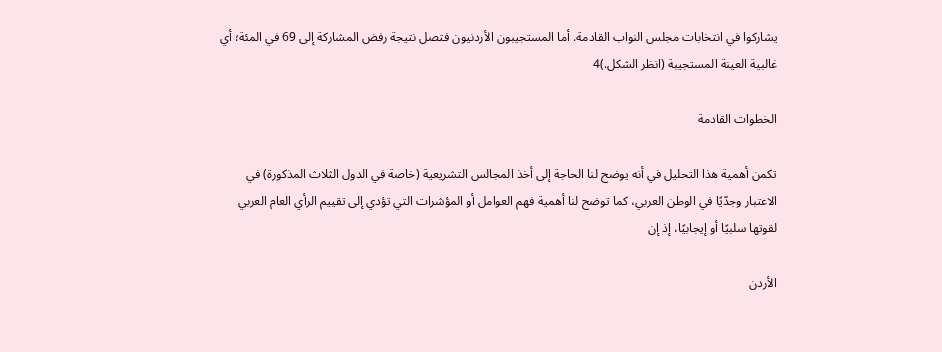يشاركوا في انتخابات مجلس النواب القادمة. أما المستجيبون الأردنيون فتصل نتيجة رفض المشاركة إلى 69 في المئة؛ أي غالبية العينة المستجيبة (انظر الشكل.)4

الخطوات القادمة

تكمن أهمية هذا التحليل في أنه يوضح لنا الحاجة إلى أخذ المجالس التشريعية (خاصة في الدول الثلاث المذكورة) في الاعتبار وجدّيًا في الوطن العربي، كما توضح لنا أهمية فهم العوامل أو المؤشرات التي تؤدي إلى تقييم الرأي العام العربي لقوتها سلبيًا أو إيجابيًا، إذ إن

الأردن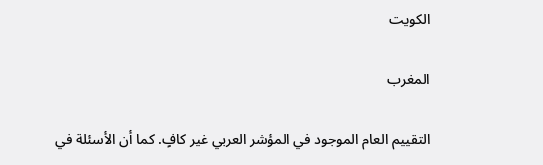الكويت

المغرب

التقييم العام الموجود في المؤشر العربي غير كافٍ. كما أن الأسئلة في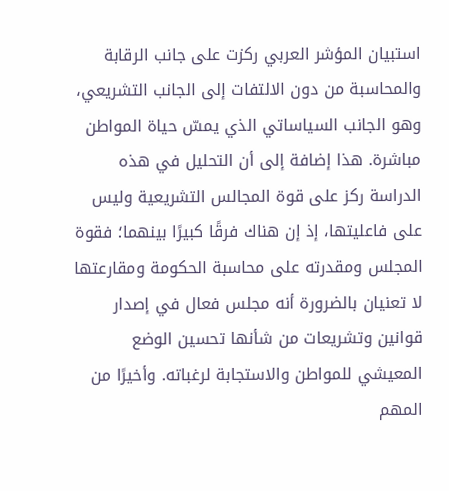استبيان المؤشر العربي ركزت على جانب الرقابة والمحاسبة من دون الالتفات إلى الجانب التشريعي، وهو الجانب السياساتي الذي يمسّ حياة المواطن مباشرة. هذا إضافة إلى أن التحليل في هذه الدراسة ركز على قوة المجالس التشريعية وليس على فاعليتها، إذ إن هناك فرقًا كبيرًا بينهما؛ فقوة المجلس ومقدرته على محاسبة الحكومة ومقارعتها لا تعنيان بالضرورة أنه مجلس فعال في إصدار قوانين وتشريعات من شأنها تحسين الوضع المعيشي للمواطن والاستجابة لرغباته. وأخيرًا من المهم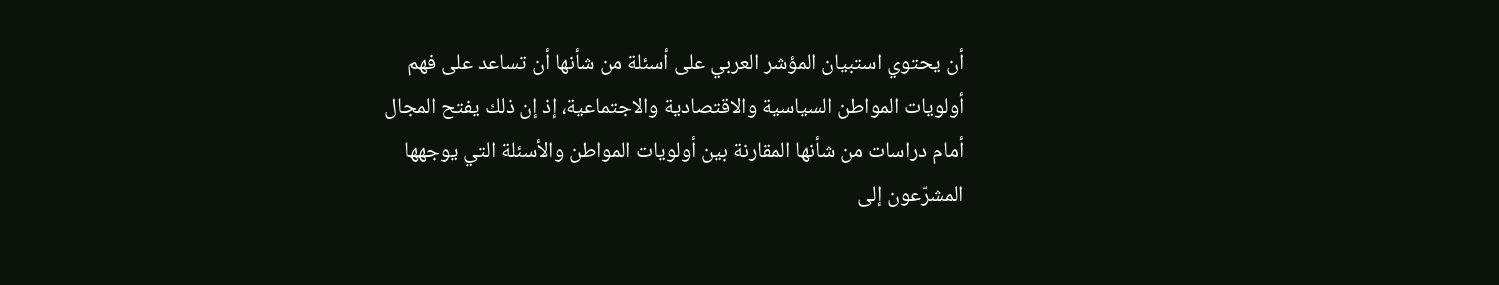أن يحتوي استبيان المؤشر العربي على أسئلة من شأنها أن تساعد على فهم أولويات المواطن السياسية والاقتصادية والاجتماعية، إذ إن ذلك يفتح المجال أمام دراسات من شأنها المقارنة بين أولويات المواطن والأسئلة التي يوجهها المشرّعون إلى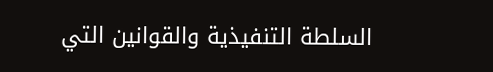السلطة التنفيذية والقوانين التي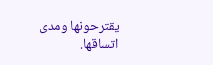يقترحونها ومدى اتساقها.